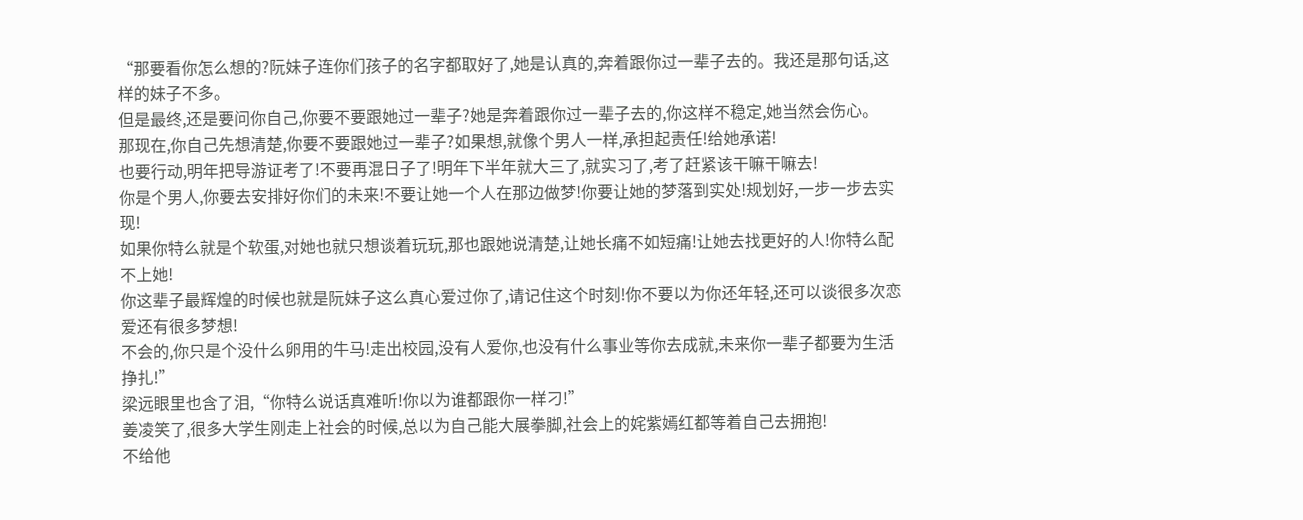“那要看你怎么想的?阮妹子连你们孩子的名字都取好了,她是认真的,奔着跟你过一辈子去的。我还是那句话,这样的妹子不多。
但是最终,还是要问你自己,你要不要跟她过一辈子?她是奔着跟你过一辈子去的,你这样不稳定,她当然会伤心。
那现在,你自己先想清楚,你要不要跟她过一辈子?如果想,就像个男人一样,承担起责任!给她承诺!
也要行动,明年把导游证考了!不要再混日子了!明年下半年就大三了,就实习了,考了赶紧该干嘛干嘛去!
你是个男人,你要去安排好你们的未来!不要让她一个人在那边做梦!你要让她的梦落到实处!规划好,一步一步去实现!
如果你特么就是个软蛋,对她也就只想谈着玩玩,那也跟她说清楚,让她长痛不如短痛!让她去找更好的人!你特么配不上她!
你这辈子最辉煌的时候也就是阮妹子这么真心爱过你了,请记住这个时刻!你不要以为你还年轻,还可以谈很多次恋爱还有很多梦想!
不会的,你只是个没什么卵用的牛马!走出校园,没有人爱你,也没有什么事业等你去成就,未来你一辈子都要为生活挣扎!”
梁远眼里也含了泪,“你特么说话真难听!你以为谁都跟你一样刁!”
姜凌笑了,很多大学生刚走上社会的时候,总以为自己能大展拳脚,社会上的姹紫嫣红都等着自己去拥抱!
不给他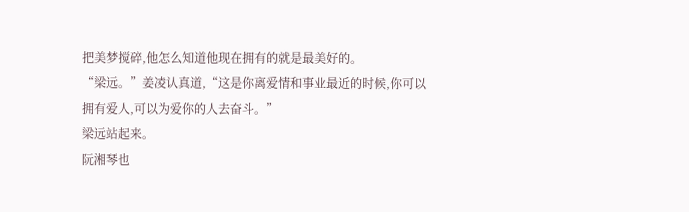把美梦搅碎,他怎么知道他现在拥有的就是最美好的。
“梁远。”姜凌认真道,“这是你离爱情和事业最近的时候,你可以拥有爱人,可以为爱你的人去奋斗。”
梁远站起来。
阮湘琴也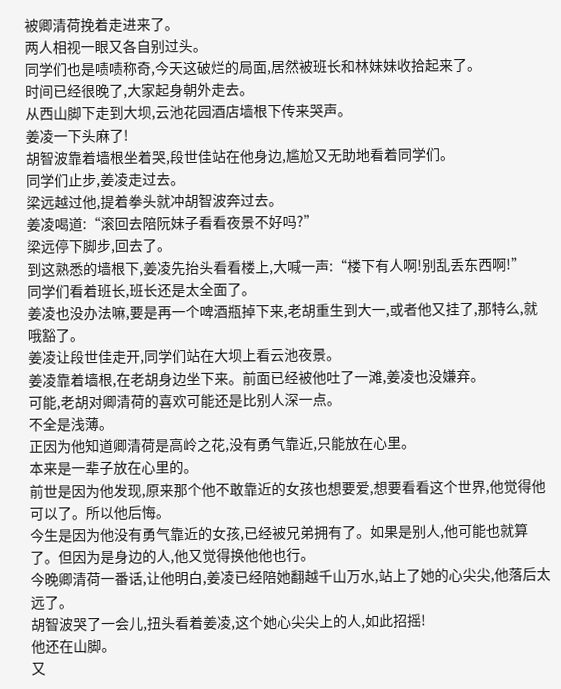被卿清荷挽着走进来了。
两人相视一眼又各自别过头。
同学们也是啧啧称奇,今天这破烂的局面,居然被班长和林妹妹收拾起来了。
时间已经很晚了,大家起身朝外走去。
从西山脚下走到大坝,云池花园酒店墙根下传来哭声。
姜凌一下头麻了!
胡智波靠着墙根坐着哭,段世佳站在他身边,尴尬又无助地看着同学们。
同学们止步,姜凌走过去。
梁远越过他,提着拳头就冲胡智波奔过去。
姜凌喝道:“滚回去陪阮妹子看看夜景不好吗?”
梁远停下脚步,回去了。
到这熟悉的墙根下,姜凌先抬头看看楼上,大喊一声:“楼下有人啊!别乱丢东西啊!”
同学们看着班长,班长还是太全面了。
姜凌也没办法嘛,要是再一个啤酒瓶掉下来,老胡重生到大一,或者他又挂了,那特么,就哦豁了。
姜凌让段世佳走开,同学们站在大坝上看云池夜景。
姜凌靠着墙根,在老胡身边坐下来。前面已经被他吐了一滩,姜凌也没嫌弃。
可能,老胡对卿清荷的喜欢可能还是比别人深一点。
不全是浅薄。
正因为他知道卿清荷是高岭之花,没有勇气靠近,只能放在心里。
本来是一辈子放在心里的。
前世是因为他发现,原来那个他不敢靠近的女孩也想要爱,想要看看这个世界,他觉得他可以了。所以他后悔。
今生是因为他没有勇气靠近的女孩,已经被兄弟拥有了。如果是别人,他可能也就算了。但因为是身边的人,他又觉得换他他也行。
今晚卿清荷一番话,让他明白,姜凌已经陪她翻越千山万水,站上了她的心尖尖,他落后太远了。
胡智波哭了一会儿,扭头看着姜凌,这个她心尖尖上的人,如此招摇!
他还在山脚。
又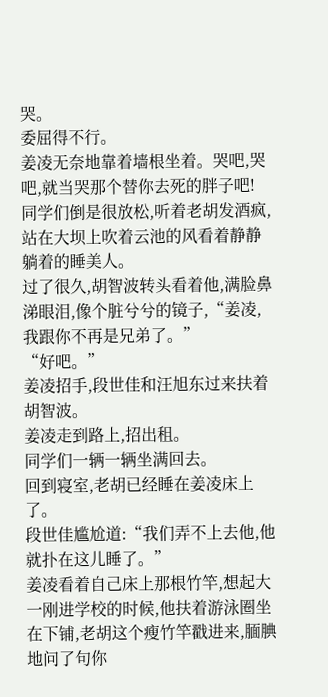哭。
委屈得不行。
姜凌无奈地靠着墙根坐着。哭吧,哭吧,就当哭那个替你去死的胖子吧!
同学们倒是很放松,听着老胡发酒疯,站在大坝上吹着云池的风看着静静躺着的睡美人。
过了很久,胡智波转头看着他,满脸鼻涕眼泪,像个脏兮兮的镜子,“姜凌,我跟你不再是兄弟了。”
“好吧。”
姜凌招手,段世佳和汪旭东过来扶着胡智波。
姜凌走到路上,招出租。
同学们一辆一辆坐满回去。
回到寝室,老胡已经睡在姜凌床上了。
段世佳尴尬道:“我们弄不上去他,他就扑在这儿睡了。”
姜凌看着自己床上那根竹竿,想起大一刚进学校的时候,他扶着游泳圈坐在下铺,老胡这个瘦竹竿戳进来,腼腆地问了句你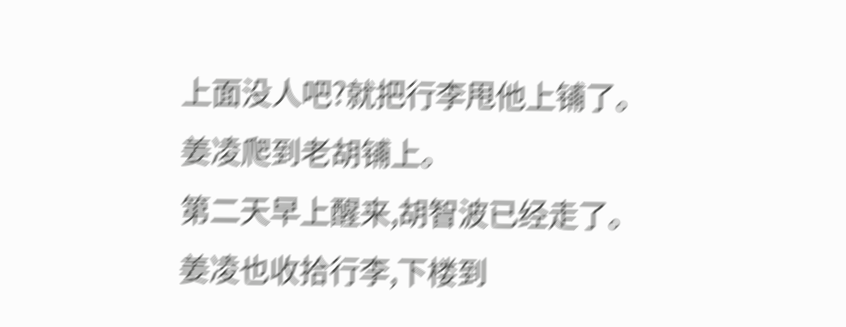上面没人吧?就把行李甩他上铺了。
姜凌爬到老胡铺上。
第二天早上醒来,胡智波已经走了。
姜凌也收拾行李,下楼到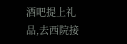酒吧提上礼品,去西院接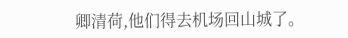卿清荷,他们得去机场回山城了。